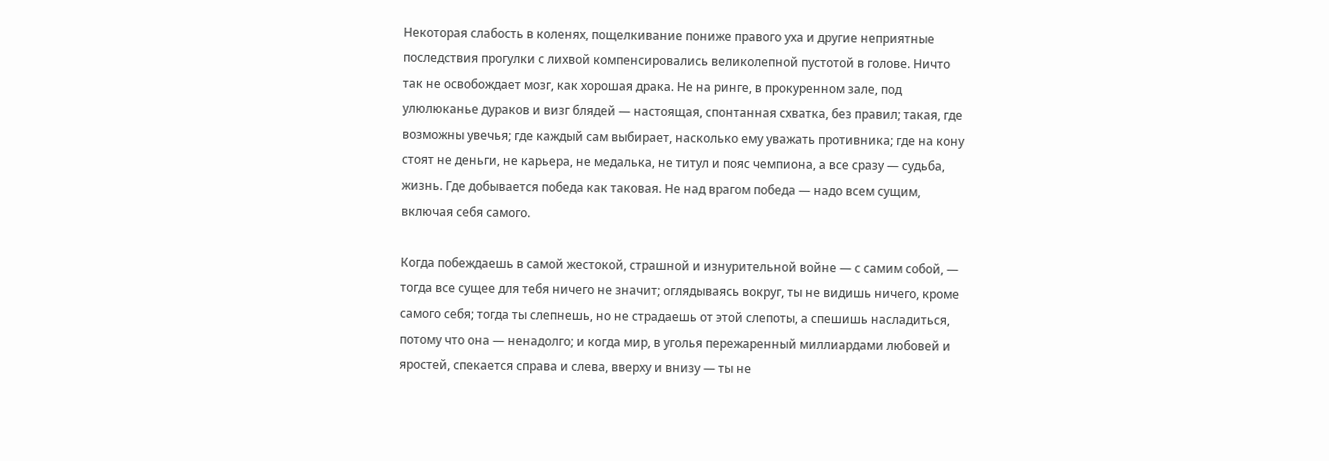Некоторая слабость в коленях, пощелкивание пониже правого уха и другие неприятные последствия прогулки с лихвой компенсировались великолепной пустотой в голове. Ничто так не освобождает мозг, как хорошая драка. Не на ринге, в прокуренном зале, под улюлюканье дураков и визг блядей — настоящая, спонтанная схватка, без правил; такая, где возможны увечья; где каждый сам выбирает, насколько ему уважать противника; где на кону стоят не деньги, не карьера, не медалька, не титул и пояс чемпиона, а все сразу — судьба, жизнь. Где добывается победа как таковая. Не над врагом победа — надо всем сущим, включая себя самого.

Когда побеждаешь в самой жестокой, страшной и изнурительной войне — с самим собой, — тогда все сущее для тебя ничего не значит; оглядываясь вокруг, ты не видишь ничего, кроме самого себя; тогда ты слепнешь, но не страдаешь от этой слепоты, а спешишь насладиться, потому что она — ненадолго; и когда мир, в уголья пережаренный миллиардами любовей и яростей, спекается справа и слева, вверху и внизу — ты не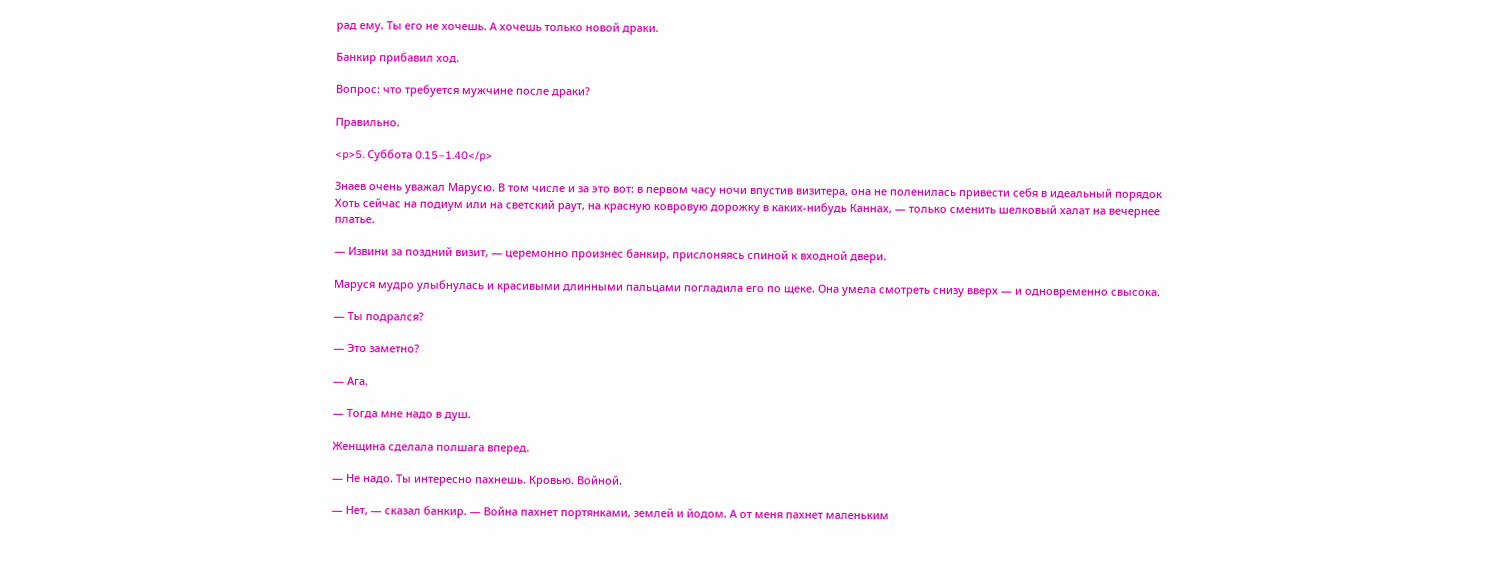рад ему. Ты его не хочешь. А хочешь только новой драки.

Банкир прибавил ход.

Вопрос: что требуется мужчине после драки?

Правильно.

<p>5. Суббота 0.15–1.40</p>

Знаев очень уважал Марусю. В том числе и за это вот: в первом часу ночи впустив визитера, она не поленилась привести себя в идеальный порядок Хоть сейчас на подиум или на светский раут, на красную ковровую дорожку в каких-нибудь Каннах, — только сменить шелковый халат на вечернее платье.

— Извини за поздний визит, — церемонно произнес банкир, прислоняясь спиной к входной двери.

Маруся мудро улыбнулась и красивыми длинными пальцами погладила его по щеке. Она умела смотреть снизу вверх — и одновременно свысока.

— Ты подрался?

— Это заметно?

— Ага.

— Тогда мне надо в душ.

Женщина сделала полшага вперед.

— Не надо. Ты интересно пахнешь. Кровью. Войной.

— Нет, — сказал банкир. — Война пахнет портянками, землей и йодом. А от меня пахнет маленьким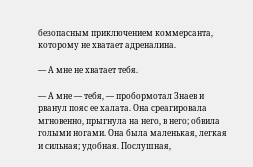безопасным приключением коммерсанта, которому не хватает адреналина.

— А мне не хватает тебя.

— А мне — тебя, — пробормотал Знаев и рванул пояс ее халата. Она среагировала мгновенно, прыгнула на него, в него; обвила голыми ногами. Она была маленькая, легкая и сильная; удобная. Послушная,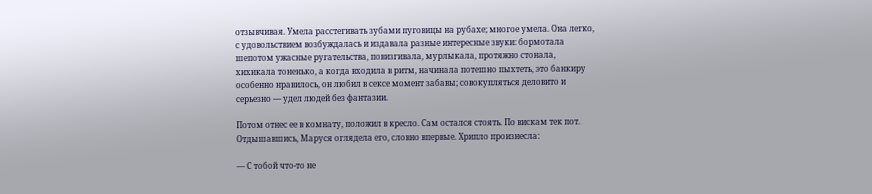отзывчивая. Умела расстегивать зубами пуговицы на рубахе; многое умела. Она легко, с удовольствием возбуждалась и издавала разные интересные звуки: бормотала шепотом ужасные ругательства, повизгивала, мурлыкала, протяжно стонала, хихикала тоненько, а когда входила в ритм, начинала потешно пыхтеть, это банкиру особенно нравилось, он любил в сексе момент забавы; совокупляться деловито и серьезно — удел людей без фантазии.

Потом отнес ее в комнату, положил в кресло. Сам остался стоять. По вискам тек пот. Отдышавшись, Маруся оглядела его, словно впервые. Хрипло произнесла:

— С тобой что-то не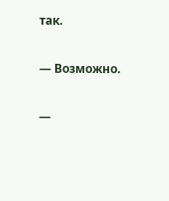так.

— Возможно.

—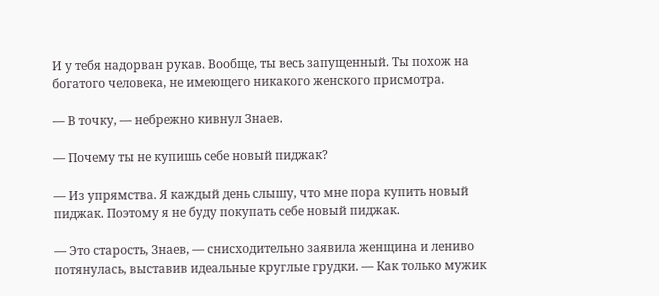И у тебя надорван рукав. Вообще, ты весь запущенный. Ты похож на богатого человека, не имеющего никакого женского присмотра.

— В точку, — небрежно кивнул Знаев.

— Почему ты не купишь себе новый пиджак?

— Из упрямства. Я каждый день слышу, что мне пора купить новый пиджак. Поэтому я не буду покупать себе новый пиджак.

— Это старость, Знаев, — снисходительно заявила женщина и лениво потянулась, выставив идеальные круглые грудки. — Как только мужик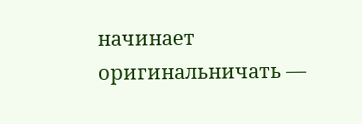начинает оригинальничать —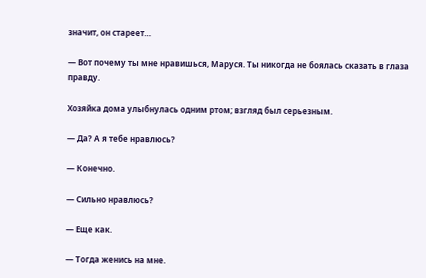значит, он стареет…

— Вот почему ты мне нравишься, Маруся. Ты никогда не боялась сказать в глаза правду.

Хозяйка дома улыбнулась одним ртом; взгляд был серьезным.

— Да? А я тебе нравлюсь?

— Конечно.

— Сильно нравлюсь?

— Еще как.

— Тогда женись на мне.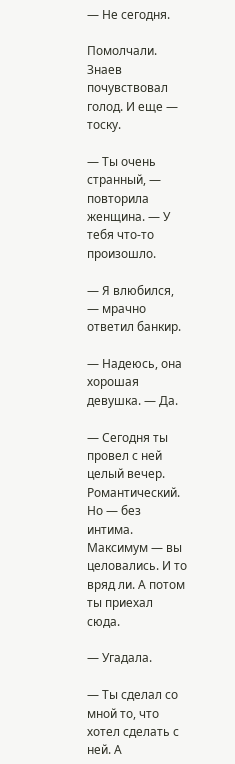— Не сегодня.

Помолчали. Знаев почувствовал голод. И еще — тоску.

— Ты очень странный, — повторила женщина. — У тебя что-то произошло.

— Я влюбился, — мрачно ответил банкир.

— Надеюсь, она хорошая девушка. — Да.

— Сегодня ты провел с ней целый вечер. Романтический. Но — без интима. Максимум — вы целовались. И то вряд ли. А потом ты приехал сюда.

— Угадала.

— Ты сделал со мной то, что хотел сделать с ней. А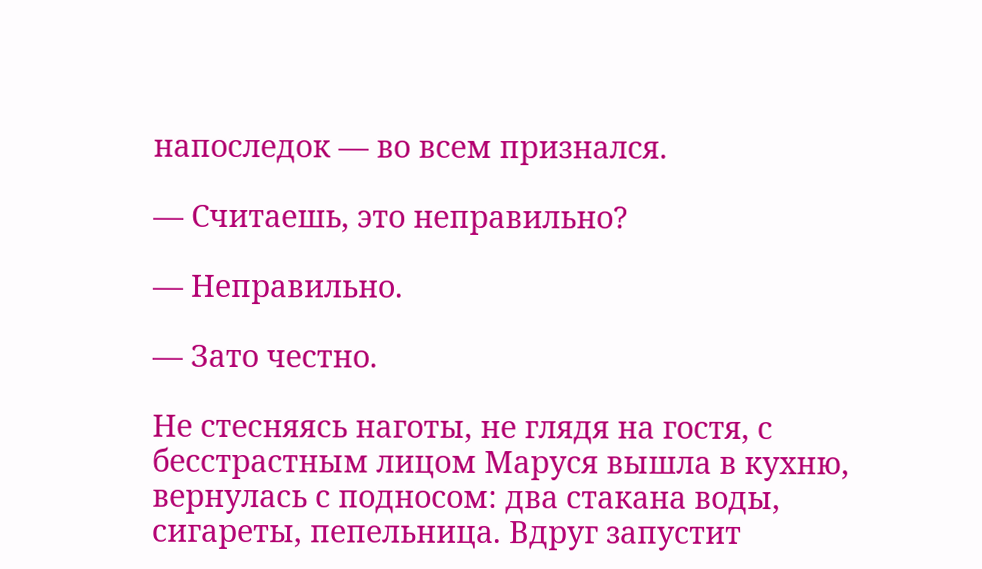напоследок — во всем признался.

— Считаешь, это неправильно?

— Неправильно.

— Зато честно.

Не стесняясь наготы, не глядя на гостя, с бесстрастным лицом Маруся вышла в кухню, вернулась с подносом: два стакана воды, сигареты, пепельница. Вдруг запустит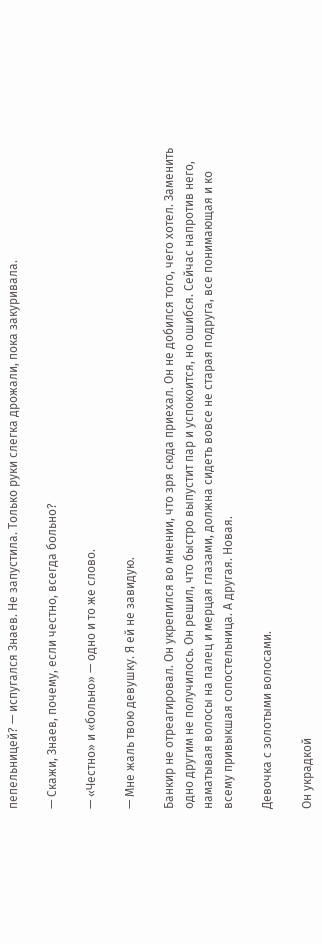пепельницей? — испугался Знаев. Не запустила. Только руки слегка дрожали, пока закуривала.

— Скажи, Знаев, почему, если честно, всегда больно?

— «Честно» и «больно» — одно и то же слово.

— Мне жаль твою девушку. Я ей не завидую.

Банкир не отреагировал. Он укрепился во мнении, что зря сюда приехал. Он не добился того, чего хотел. Заменить одно другим не получилось. Он решил, что быстро выпустит пар и успокоится, но ошибся. Сейчас напротив него, наматывая волосы на палец и мерцая глазами, должна сидеть вовсе не старая подруга, все понимающая и ко всему привыкшая сопостельница. А другая. Новая.

Девочка с золотыми волосами.

Он украдкой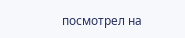посмотрел на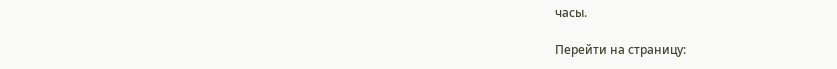часы.

Перейти на страницу: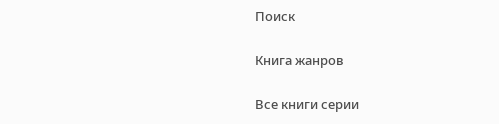Поиск

Книга жанров

Все книги серии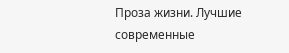Проза жизни. Лучшие современные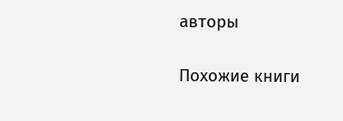авторы

Похожие книги